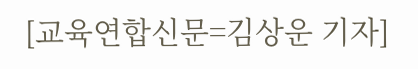[교육연합신문=김상운 기자]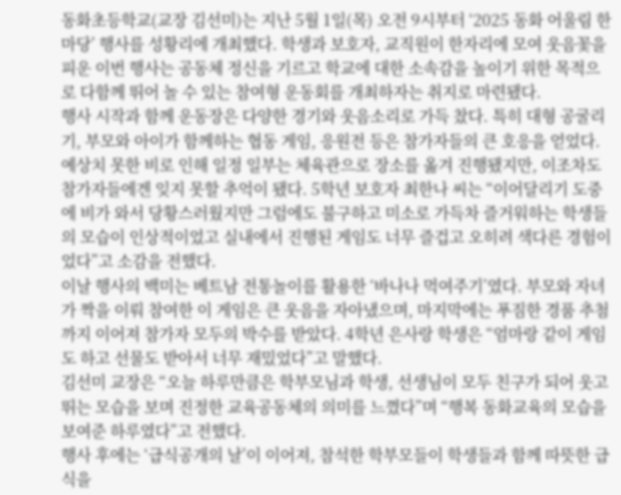동화초등학교(교장 김선미)는 지난 5월 1일(목) 오전 9시부터 ‘2025 동화 어울림 한마당’ 행사를 성황리에 개최했다. 학생과 보호자, 교직원이 한자리에 모여 웃음꽃을 피운 이번 행사는 공동체 정신을 기르고 학교에 대한 소속감을 높이기 위한 목적으로 다함께 뛰어 놀 수 있는 참여형 운동회를 개최하자는 취지로 마련됐다.
행사 시작과 함께 운동장은 다양한 경기와 웃음소리로 가득 찼다. 특히 대형 공굴리기, 부모와 아이가 함께하는 협동 게임, 응원전 등은 참가자들의 큰 호응을 얻었다. 예상치 못한 비로 인해 일정 일부는 체육관으로 장소를 옮겨 진행됐지만, 이조차도 참가자들에겐 잊지 못할 추억이 됐다. 5학년 보호자 최한나 씨는 “이어달리기 도중에 비가 와서 당황스러웠지만 그럼에도 불구하고 미소로 가득차 즐거워하는 학생들의 모습이 인상적이었고 실내에서 진행된 게임도 너무 즐겁고 오히려 색다른 경험이었다”고 소감을 전했다.
이날 행사의 백미는 베트남 전통놀이를 활용한 ‘바나나 먹여주기’였다. 부모와 자녀가 짝을 이뤄 참여한 이 게임은 큰 웃음을 자아냈으며, 마지막에는 푸짐한 경품 추첨까지 이어져 참가자 모두의 박수를 받았다. 4학년 은사랑 학생은 “엄마랑 같이 게임도 하고 선물도 받아서 너무 재밌었다”고 말했다.
김선미 교장은 “오늘 하루만큼은 학부모님과 학생, 선생님이 모두 친구가 되어 웃고 뛰는 모습을 보며 진정한 교육공동체의 의미를 느꼈다”며 “행복 동화교육의 모습을 보여준 하루였다”고 전했다.
행사 후에는 ‘급식공개의 날’이 이어져, 참석한 학부모들이 학생들과 함께 따뜻한 급식을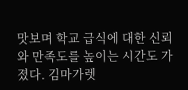맛보며 학교 급식에 대한 신뢰와 만족도를 높이는 시간도 가졌다. 김마가렛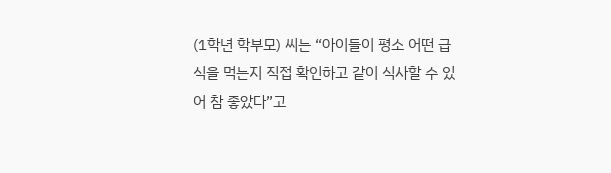(1학년 학부모) 씨는 “아이들이 평소 어떤 급식을 먹는지 직접 확인하고 같이 식사할 수 있어 참 좋았다”고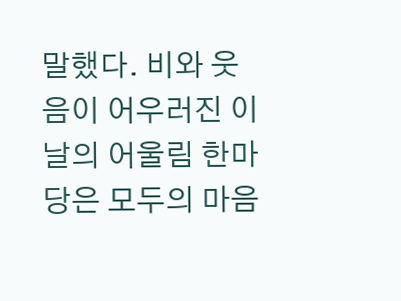말했다. 비와 웃음이 어우러진 이날의 어울림 한마당은 모두의 마음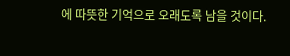에 따뜻한 기억으로 오래도록 남을 것이다.